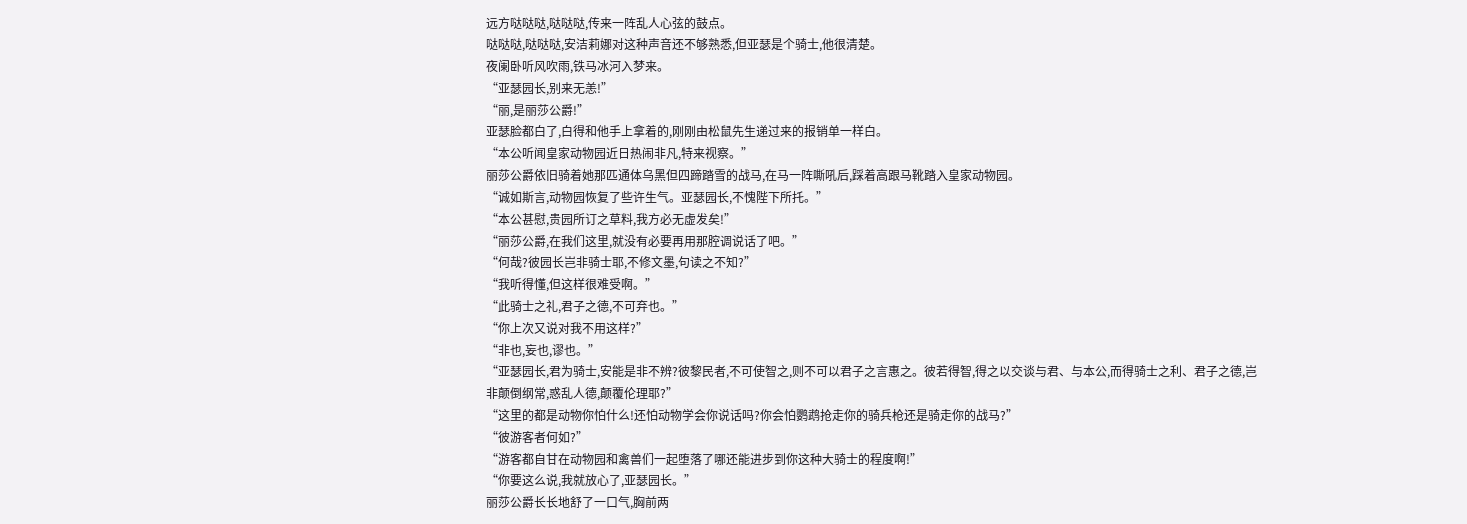远方哒哒哒,哒哒哒,传来一阵乱人心弦的鼓点。
哒哒哒,哒哒哒,安洁莉娜对这种声音还不够熟悉,但亚瑟是个骑士,他很清楚。
夜阑卧听风吹雨,铁马冰河入梦来。
“亚瑟园长,别来无恙!”
“丽,是丽莎公爵!”
亚瑟脸都白了,白得和他手上拿着的,刚刚由松鼠先生递过来的报销单一样白。
“本公听闻皇家动物园近日热闹非凡,特来视察。”
丽莎公爵依旧骑着她那匹通体乌黑但四蹄踏雪的战马,在马一阵嘶吼后,踩着高跟马靴踏入皇家动物园。
“诚如斯言,动物园恢复了些许生气。亚瑟园长,不愧陛下所托。”
“本公甚慰,贵园所订之草料,我方必无虚发矣!”
“丽莎公爵,在我们这里,就没有必要再用那腔调说话了吧。”
“何哉?彼园长岂非骑士耶,不修文墨,句读之不知?”
“我听得懂,但这样很难受啊。”
“此骑士之礼,君子之德,不可弃也。”
“你上次又说对我不用这样?”
“非也,妄也,谬也。”
“亚瑟园长,君为骑士,安能是非不辨?彼黎民者,不可使智之,则不可以君子之言惠之。彼若得智,得之以交谈与君、与本公,而得骑士之利、君子之德,岂非颠倒纲常,惑乱人德,颠覆伦理耶?”
“这里的都是动物你怕什么!还怕动物学会你说话吗?你会怕鹦鹉抢走你的骑兵枪还是骑走你的战马?”
“彼游客者何如?”
“游客都自甘在动物园和禽兽们一起堕落了哪还能进步到你这种大骑士的程度啊!”
“你要这么说,我就放心了,亚瑟园长。”
丽莎公爵长长地舒了一口气,胸前两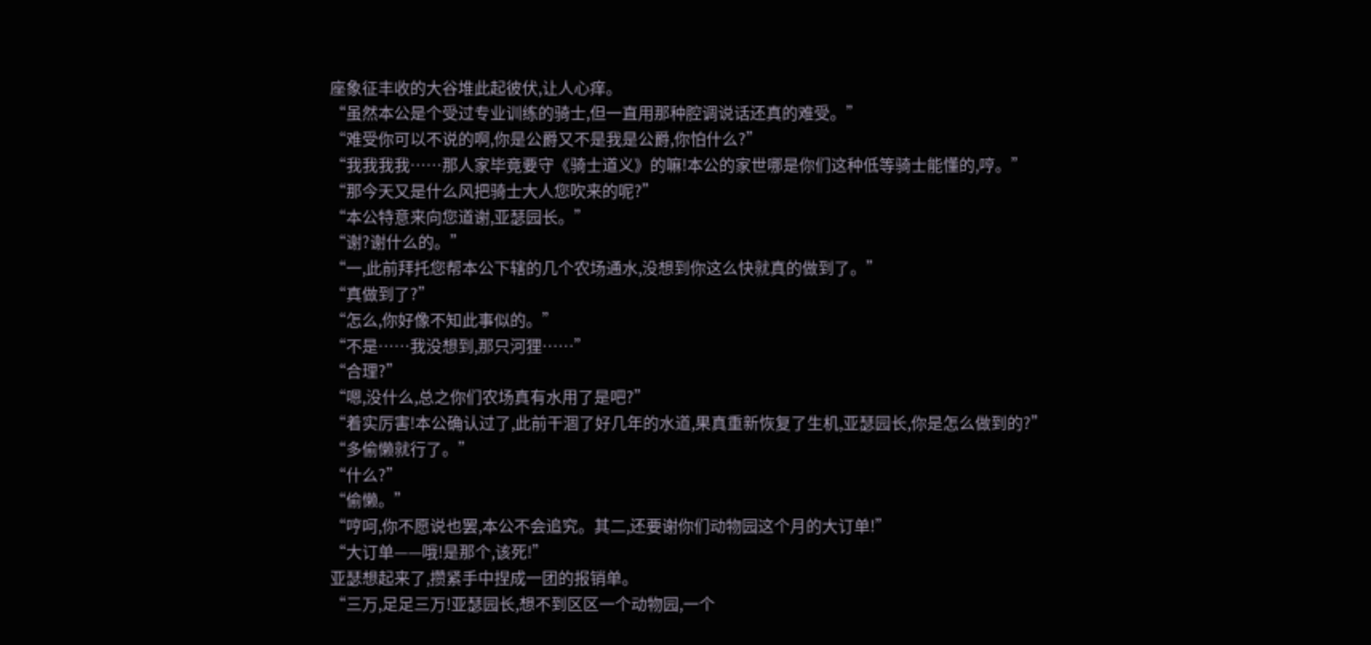座象征丰收的大谷堆此起彼伏,让人心痒。
“虽然本公是个受过专业训练的骑士,但一直用那种腔调说话还真的难受。”
“难受你可以不说的啊,你是公爵又不是我是公爵,你怕什么?”
“我我我我……那人家毕竟要守《骑士道义》的嘛!本公的家世哪是你们这种低等骑士能懂的,哼。”
“那今天又是什么风把骑士大人您吹来的呢?”
“本公特意来向您道谢,亚瑟园长。”
“谢?谢什么的。”
“一,此前拜托您帮本公下辖的几个农场通水,没想到你这么快就真的做到了。”
“真做到了?”
“怎么,你好像不知此事似的。”
“不是……我没想到,那只河狸……”
“合理?”
“嗯,没什么,总之你们农场真有水用了是吧?”
“着实厉害!本公确认过了,此前干涸了好几年的水道,果真重新恢复了生机,亚瑟园长,你是怎么做到的?”
“多偷懒就行了。”
“什么?”
“偷懒。”
“哼呵,你不愿说也罢,本公不会追究。其二,还要谢你们动物园这个月的大订单!”
“大订单——哦!是那个,该死!”
亚瑟想起来了,攒紧手中捏成一团的报销单。
“三万,足足三万!亚瑟园长,想不到区区一个动物园,一个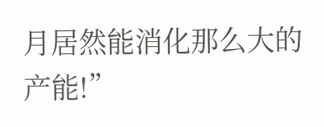月居然能消化那么大的产能!”